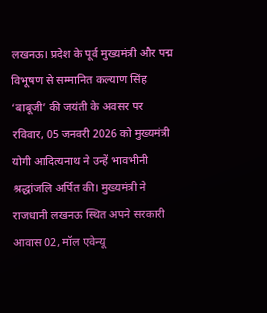लखनऊ। प्रदेश के पूर्व मुख्यमंत्री और पद्म विभूषण से सम्मानित कल्याण सिंह ‘बाबूजी’ की जयंती के अवसर पर रविवार, 05 जनवरी 2026 को मुख्यमंत्री योगी आदित्यनाथ ने उन्हें भावभीनी श्रद्धांजलि अर्पित की। मुख्यमंत्री ने राजधानी लखनऊ स्थित अपने सरकारी आवास 02, मॉल एवेन्यू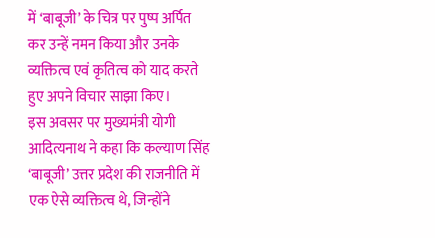में ‘बाबूजी’ के चित्र पर पुष्प अर्पित कर उन्हें नमन किया और उनके व्यक्तित्व एवं कृतित्व को याद करते हुए अपने विचार साझा किए।
इस अवसर पर मुख्यमंत्री योगी आदित्यनाथ ने कहा कि कल्याण सिंह ‘बाबूजी’ उत्तर प्रदेश की राजनीति में एक ऐसे व्यक्तित्व थे, जिन्होंने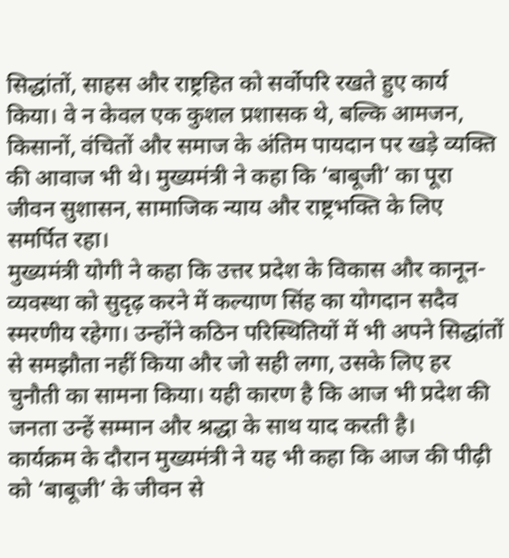सिद्धांतों, साहस और राष्ट्रहित को सर्वोपरि रखते हुए कार्य किया। वे न केवल एक कुशल प्रशासक थे, बल्कि आमजन, किसानों, वंचितों और समाज के अंतिम पायदान पर खड़े व्यक्ति की आवाज भी थे। मुख्यमंत्री ने कहा कि ‘बाबूजी’ का पूरा जीवन सुशासन, सामाजिक न्याय और राष्ट्रभक्ति के लिए समर्पित रहा।
मुख्यमंत्री योगी ने कहा कि उत्तर प्रदेश के विकास और कानून-व्यवस्था को सुदृढ़ करने में कल्याण सिंह का योगदान सदैव स्मरणीय रहेगा। उन्होंने कठिन परिस्थितियों में भी अपने सिद्धांतों से समझौता नहीं किया और जो सही लगा, उसके लिए हर चुनौती का सामना किया। यही कारण है कि आज भी प्रदेश की जनता उन्हें सम्मान और श्रद्धा के साथ याद करती है।
कार्यक्रम के दौरान मुख्यमंत्री ने यह भी कहा कि आज की पीढ़ी को ‘बाबूजी’ के जीवन से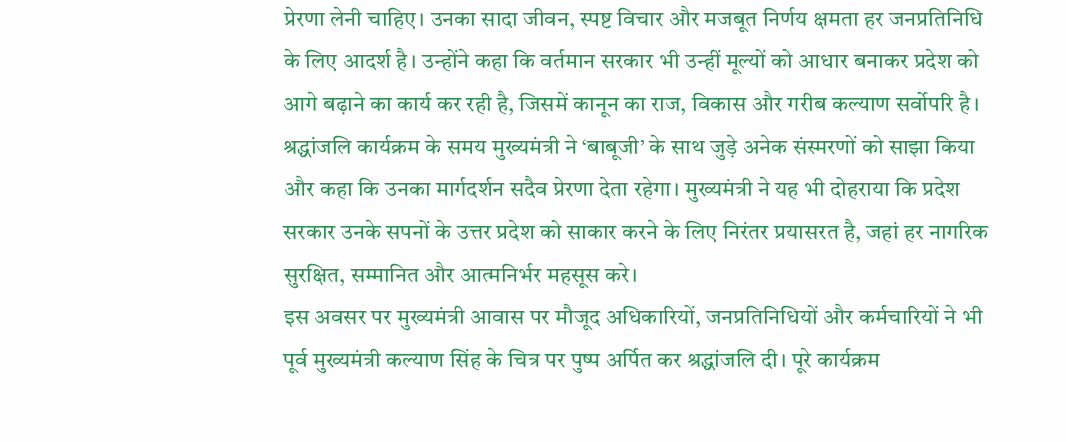प्रेरणा लेनी चाहिए। उनका सादा जीवन, स्पष्ट विचार और मजबूत निर्णय क्षमता हर जनप्रतिनिधि के लिए आदर्श है। उन्होंने कहा कि वर्तमान सरकार भी उन्हीं मूल्यों को आधार बनाकर प्रदेश को आगे बढ़ाने का कार्य कर रही है, जिसमें कानून का राज, विकास और गरीब कल्याण सर्वोपरि है।
श्रद्धांजलि कार्यक्रम के समय मुख्यमंत्री ने ‘बाबूजी’ के साथ जुड़े अनेक संस्मरणों को साझा किया और कहा कि उनका मार्गदर्शन सदैव प्रेरणा देता रहेगा। मुख्यमंत्री ने यह भी दोहराया कि प्रदेश सरकार उनके सपनों के उत्तर प्रदेश को साकार करने के लिए निरंतर प्रयासरत है, जहां हर नागरिक सुरक्षित, सम्मानित और आत्मनिर्भर महसूस करे।
इस अवसर पर मुख्यमंत्री आवास पर मौजूद अधिकारियों, जनप्रतिनिधियों और कर्मचारियों ने भी पूर्व मुख्यमंत्री कल्याण सिंह के चित्र पर पुष्प अर्पित कर श्रद्धांजलि दी। पूरे कार्यक्रम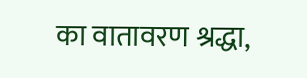का वातावरण श्रद्धा,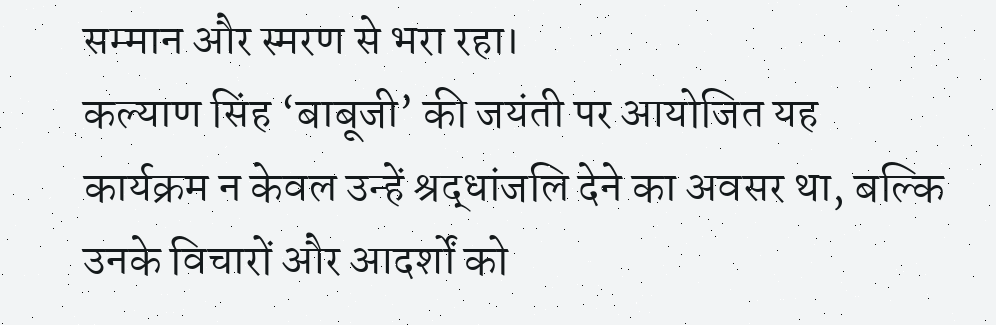सम्मान और स्मरण से भरा रहा।
कल्याण सिंह ‘बाबूजी’ की जयंती पर आयोजित यह कार्यक्रम न केवल उन्हें श्रद्धांजलि देने का अवसर था, बल्कि उनके विचारों और आदर्शों को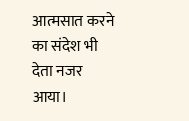आत्मसात करने का संदेश भी देता नजर आया।